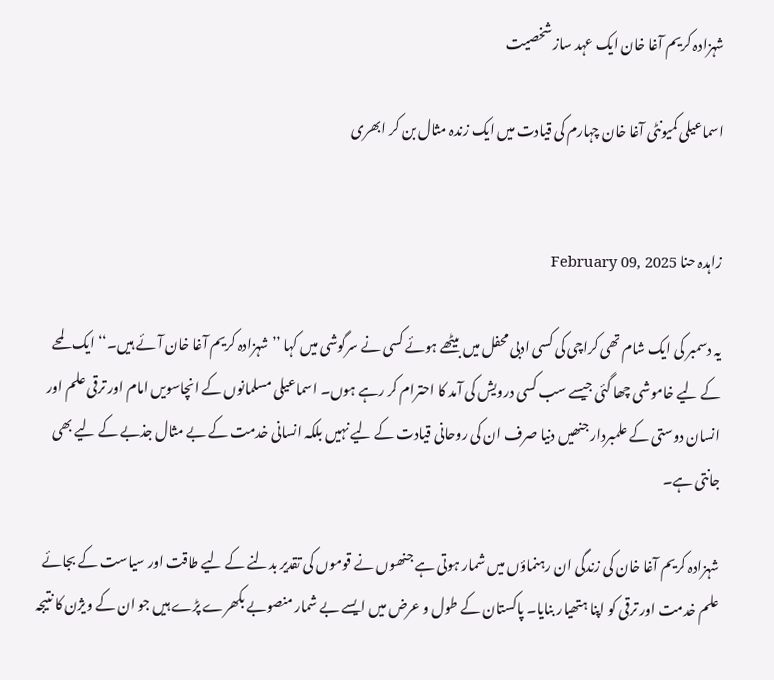شہزادہ کریم آغا خان ایک عہد ساز شخصیت

اسماعیلی کمیونٹی آغا خان چہارم کی قیادت میں ایک زندہ مثال بن کر ابھری


زاہدہ حنا February 09, 2025

یہ دسمبر کی ایک شام تھی کراچی کی کسی ادبی محفل میں بیٹھے ہوئے کسی نے سرگوشی میں کہا ’’شہزادہ کریم آغا خان آئے ہیں۔‘‘ ایک لمحے کے لیے خاموشی چھا گئی جیسے سب کسی درویش کی آمد کا احترام کر رہے ہوں۔ اسماعیلی مسلمانوں کے انچاسویں امام اور ترقی علم اور انسان دوستی کے علمبردار جنھیں دنیا صرف ان کی روحانی قیادت کے لیے نہیں بلکہ انسانی خدمت کے بے مثال جذبے کے لیے بھی جانتی ہے۔

شہزادہ کریم آغا خان کی زندگی ان رہنماؤں میں شمار ہوتی ہے جنھوں نے قوموں کی تقدیر بدلنے کے لیے طاقت اور سیاست کے بجائے علم خدمت اور ترقی کو اپنا ہتھیار بنایا۔ پاکستان کے طول و عرض میں ایسے بے شمار منصوبے بکھرے پڑے ہیں جو ان کے ویژن کا نتیجہ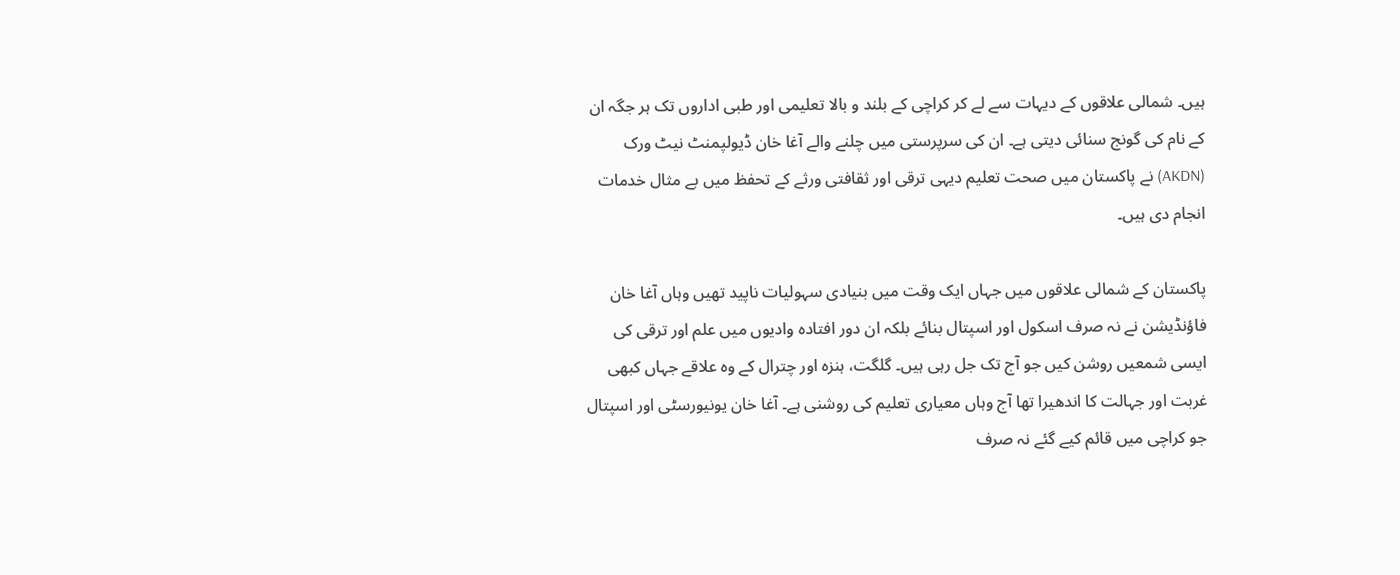ہیں۔ شمالی علاقوں کے دیہات سے لے کر کراچی کے بلند و بالا تعلیمی اور طبی اداروں تک ہر جگہ ان کے نام کی گونج سنائی دیتی ہے۔ ان کی سرپرستی میں چلنے والے آغا خان ڈیولپمنٹ نیٹ ورک (AKDN) نے پاکستان میں صحت تعلیم دیہی ترقی اور ثقافتی ورثے کے تحفظ میں بے مثال خدمات انجام دی ہیں۔

پاکستان کے شمالی علاقوں میں جہاں ایک وقت میں بنیادی سہولیات ناپید تھیں وہاں آغا خان فاؤنڈیشن نے نہ صرف اسکول اور اسپتال بنائے بلکہ ان دور افتادہ وادیوں میں علم اور ترقی کی ایسی شمعیں روشن کیں جو آج تک جل رہی ہیں۔ گلگت، ہنزہ اور چترال کے وہ علاقے جہاں کبھی غربت اور جہالت کا اندھیرا تھا آج وہاں معیاری تعلیم کی روشنی ہے۔ آغا خان یونیورسٹی اور اسپتال جو کراچی میں قائم کیے گئے نہ صرف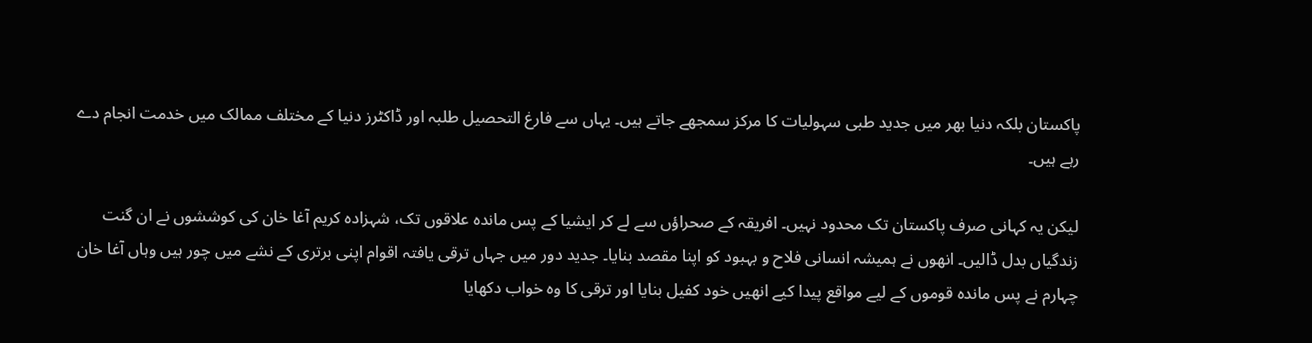پاکستان بلکہ دنیا بھر میں جدید طبی سہولیات کا مرکز سمجھے جاتے ہیں۔ یہاں سے فارغ التحصیل طلبہ اور ڈاکٹرز دنیا کے مختلف ممالک میں خدمت انجام دے رہے ہیں۔

لیکن یہ کہانی صرف پاکستان تک محدود نہیں۔ افریقہ کے صحراؤں سے لے کر ایشیا کے پس ماندہ علاقوں تک، شہزادہ کریم آغا خان کی کوششوں نے ان گنت زندگیاں بدل ڈالیں۔ انھوں نے ہمیشہ انسانی فلاح و بہبود کو اپنا مقصد بنایا۔ جدید دور میں جہاں ترقی یافتہ اقوام اپنی برتری کے نشے میں چور ہیں وہاں آغا خان چہارم نے پس ماندہ قوموں کے لیے مواقع پیدا کیے انھیں خود کفیل بنایا اور ترقی کا وہ خواب دکھایا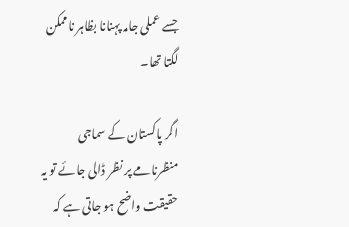جسے عملی جامہ پہنانا بظاہر ناممکن لگتا تھا۔

اگر پاکستان کے سماجی منظرنامے پر نظر ڈالی جائے تو یہ حقیقت واضح ہو جاتی ہے کہ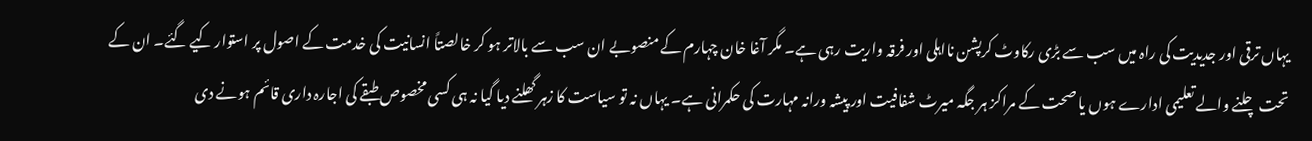یہاں ترقی اور جدیدیت کی راہ میں سب سے بڑی رکاوٹ کرپشن نااہلی اور فرقہ واریت رہی ہے۔ مگر آغا خان چہارم کے منصوبے ان سب سے بالاتر ہو کر خالصتاً انسانیت کی خدمت کے اصول پر استوار کیے گئے۔ ان کے تحت چلنے والے تعلیمی ادارے ہوں یا صحت کے مراکز ہر جگہ میرٹ شفافیت اور پیشہ ورانہ مہارت کی حکمرانی ہے۔ یہاں نہ تو سیاست کا زہر گھلنے دیا گیا نہ ہی کسی مخصوص طبقے کی اجارہ داری قائم ہونے دی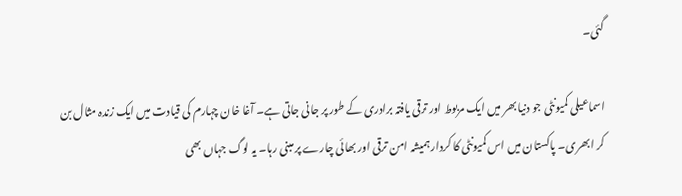گئی۔

اسماعیلی کمیونٹی جو دنیا بھر میں ایک مربوط اور ترقی یافتہ برادری کے طور پر جانی جاتی ہے۔ آغا خان چہارم کی قیادت میں ایک زندہ مثال بن کر ابھری۔ پاکستان میں اس کمیونٹی کا کردار ہمیشہ امن ترقی اور بھائی چارے پر مبنی رہا۔ یہ لوگ جہاں بھی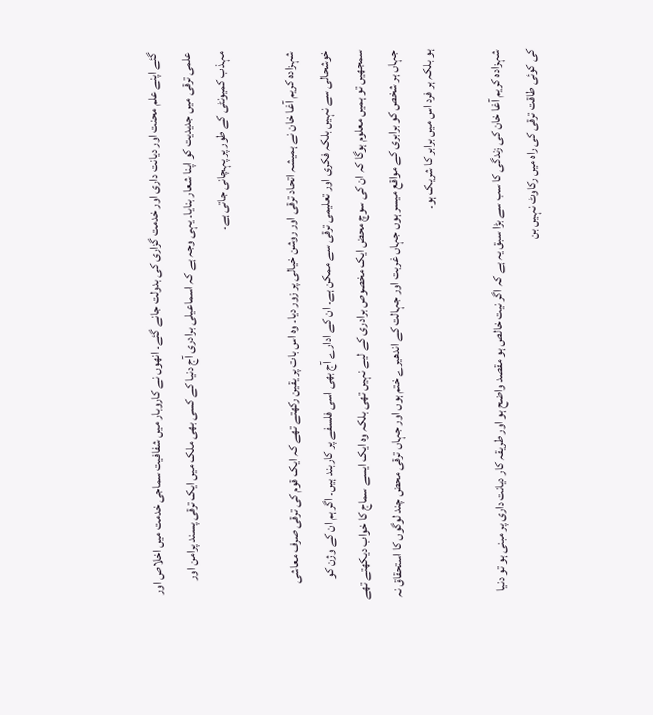گئے اپنے علم محنت اور دیانت داری اور خدمت گزاری کی بدولت جانے گئے۔ انھوں نے کاروبار میں شفافیت سماجی خدمت میں اخلاص اور علمی ترقی میں جدیدیت کو اپنا شعار بنایا۔ یہی وجہ ہے کہ اسماعیلی برادری آج دنیا کے کسی بھی ملک میں ایک ترقی پسند پرامن اور مہذب کمیونٹی کے طور پر پہچانی جاتی ہے۔

شہزادہ کریم آغا خان نے ہمیشہ اتحاد ترقی اور روشن خیالی پر زور دیا۔ وہ اس بات پر یقین رکھتے تھے کہ ایک قوم کی ترقی صرف معاشی خوشحالی سے نہیں بلکہ فکری اور تعلیمی ترقی سے ممکن ہے۔ ان کے ادارے آج بھی اسی فلسفے پر کاربند ہیں۔ اگر ہم ان کے وژن کو سمجھیں تو ہمیں معلوم ہوگا کہ ان کی سوچ محض ایک مخصوص برادری کے لیے نہیں تھی بلکہ وہ ایک ایسے سماج کا خواب دیکھتے تھے جہاں ہر شخص کو برابری کے مواقع میسر ہوں جہاں غربت اور جہالت کے اندھیرے ختم ہوں اور جہاں ترقی محض چند لوگوں کا استحقاق نہ ہو بلکہ ہر فرد اس میں برابر کا شریک ہو۔

شہزادہ کریم آغا خان کی زندگی کا سب سے بڑا سبق یہ ہے کہ اگر نیت خالص ہو مقصد واضح ہو اور طریقہ کار دیانت داری پر مبنی ہو تو دنیا کی کوئی طاقت ترقی کی راہ میں رکاوٹ نہیں بن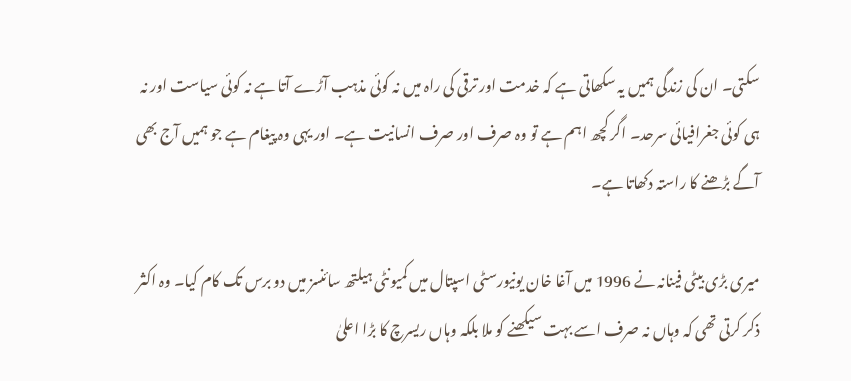سکتی۔ ان کی زندگی ہمیں یہ سکھاتی ہے کہ خدمت اور ترقی کی راہ میں نہ کوئی مذہب آڑے آتا ہے نہ کوئی سیاست اور نہ ہی کوئی جغرافیائی سرحد۔ اگر کچھ اہم ہے تو وہ صرف اور صرف انسانیت ہے۔ اور یہی وہ پیغام ہے جو ہمیں آج بھی آگے بڑھنے کا راستہ دکھاتا ہے۔

میری بڑی بیٹی فینانہ نے 1996 میں آغا خان یونیورسٹی اسپتال میں کمیونٹی ہیلتھ سائنسز میں دو برس تک کام کیا۔ وہ اکثر ذکر کرتی تھی کہ وہاں نہ صرف اسے بہت سیکھنے کو ملا بلکہ وہاں ریسرچ کا بڑا اعلیٰ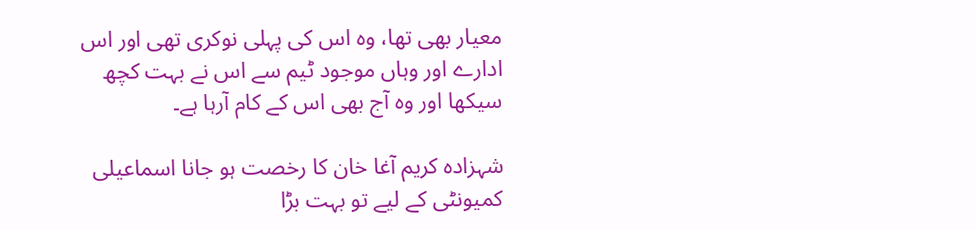معیار بھی تھا، وہ اس کی پہلی نوکری تھی اور اس ادارے اور وہاں موجود ٹیم سے اس نے بہت کچھ سیکھا اور وہ آج بھی اس کے کام آرہا ہے۔

شہزادہ کریم آغا خان کا رخصت ہو جانا اسماعیلی کمیونٹی کے لیے تو بہت بڑا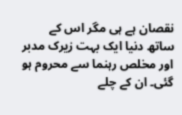نقصان ہے ہی مگر اس کے ساتھ دنیا ایک بہت زیرک مدبر اور مخلص رہنما سے محروم ہو گئی۔ ان کے چلے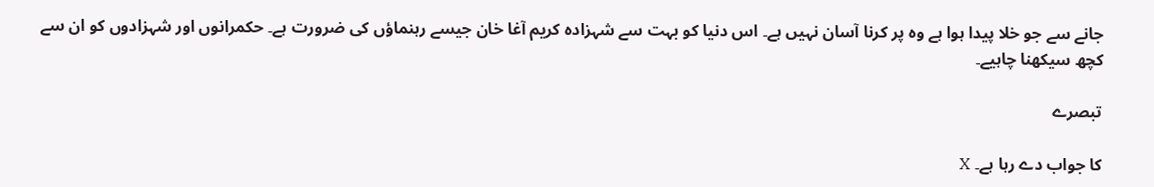جانے سے جو خلا پیدا ہوا ہے وہ پر کرنا آسان نہیں ہے۔ اس دنیا کو بہت سے شہزادہ کریم آغا خان جیسے رہنماؤں کی ضرورت ہے۔ حکمرانوں اور شہزادوں کو ان سے کچھ سیکھنا چاہیے۔

تبصرے

کا جواب دے رہا ہے۔ X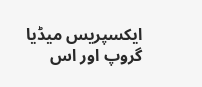ایکسپریس میڈیا گروپ اور اس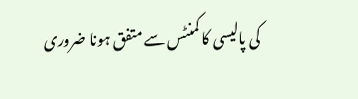کی پالیسی کا کمنٹس سے متفق ہونا ضروری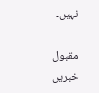نہیں۔

مقبول خبریں